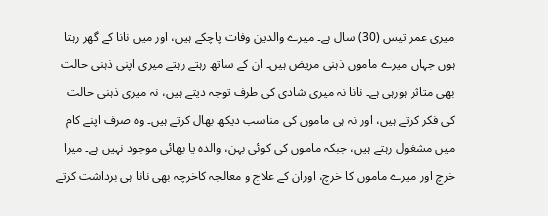میری عمر تیس (30) سال ہے۔ میرے والدین وفات پاچکے ہیں، اور میں نانا کے گھر رہتا ہوں جہاں میرے ماموں ذہنی مریض ہیں۔ ان کے ساتھ رہتے رہتے میری اپنی ذہنی حالت بھی متاثر ہورہی ہے۔ نانا نہ میری شادی کی طرف توجہ دیتے ہیں، نہ میری ذہنی حالت کی فکر کرتے ہیں، اور نہ ہی ماموں کی مناسب دیکھ بھال کرتے ہیں۔ وہ صرف اپنے کام میں مشغول رہتے ہیں، جبکہ ماموں کی کوئی بہن، والدہ یا بھائی موجود نہیں ہے۔ میرا خرچ اور میرے ماموں کا خرچ، اوران کے علاج و معالجہ کاخرچہ بھی نانا ہی برداشت کرتے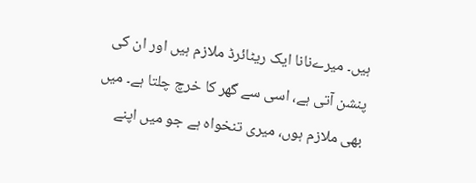ہیں۔ میرےنانا ایک ریٹائرڈ ملازم ہیں اور ان کی پنشن آتی ہے، اسی سے گھر کا خرچ چلتا ہے۔ میں بھی ملازم ہوں، میری تنخواہ ہے جو میں اپنے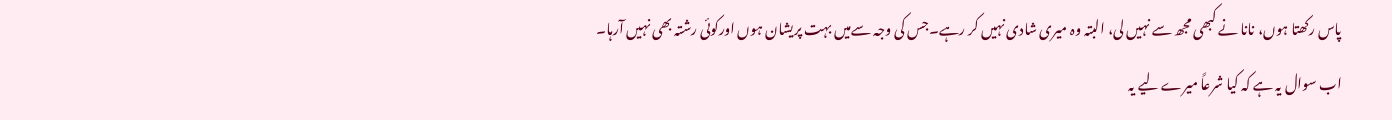پاس رکھتا ہوں، نانا نے کبھی مجھ سے نہیں لی، البتہ وہ میری شادی نہیں کر رہے۔جس کی وجہ سےمیں بہت پریشان ہوں اورکوئی رشتہ بھی نہیں آرہا۔
اب سوال یہ ہے کہ کیا شرعاً میرے لیے یہ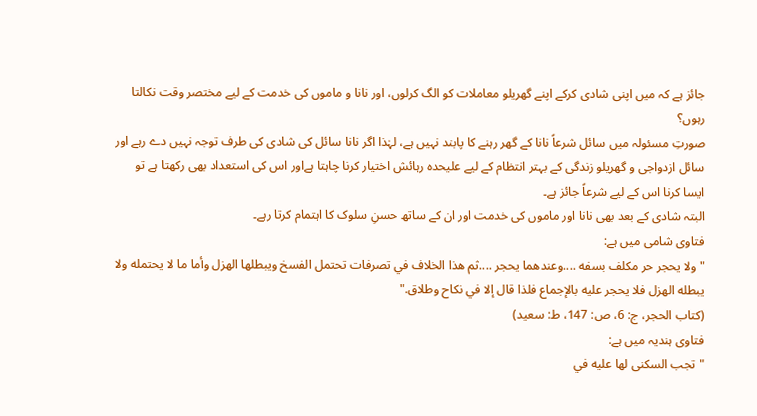جائز ہے کہ میں اپنی شادی کرکے اپنے گھریلو معاملات کو الگ کرلوں، اور نانا و ماموں کی خدمت کے لیے مختصر وقت نکالتا رہوں؟
صورتِ مسئولہ میں سائل شرعاً نانا کے گھر رہنے کا پابند نہیں ہے، لہٰذا اگر نانا سائل کی شادی کی طرف توجہ نہیں دے رہے اور سائل ازدواجی و گھریلو زندگی کے بہتر انتظام کے لیے علیحدہ رہائش اختیار کرنا چاہتا ہےاور اس کی استعداد بھی رکھتا ہے تو ایسا کرنا اس کے لیے شرعاً جائز ہے۔
البتہ شادی کے بعد بھی نانا اور ماموں کی خدمت اور ان کے ساتھ حسنِ سلوک کا اہتمام کرتا رہے۔
فتاوی شامی میں ہے:
"ولا يحجر حر مكلف بسفه ....وعندهما يحجر ....ثم هذا الخلاف في تصرفات تحتمل الفسخ ويبطلها الهزل وأما ما لا يحتمله ولا يبطله الهزل فلا يحجر عليه بالإجماع فلذا قال إلا في نكاح وطلاق."
(كتاب الحجر، ج: 6، ص: 147، ط: سعید)
فتاوی ہندیہ میں ہے:
"تجب السكنى لها عليه في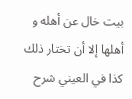بيت خال عن أهله و أهلها إلا أن تختار ذلك كذا في العيني شرح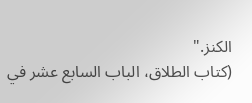الكنز."
(كتاب الطلاق، الباب السابع عشر في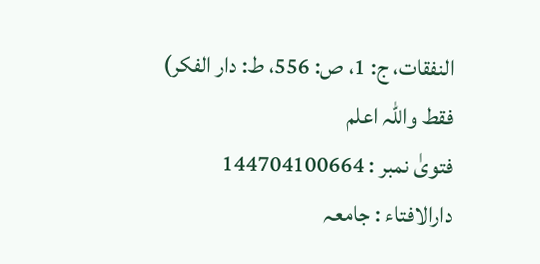النفقات، ج: 1، ص: 556، ط: دار الفكر)
فقط واللہ اعلم
فتویٰ نمبر : 144704100664
دارالافتاء : جامعہ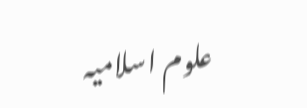علوم اسلامیہ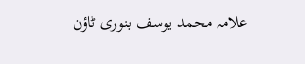علامہ محمد یوسف بنوری ٹاؤن